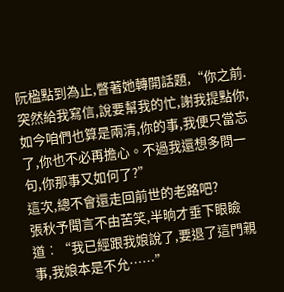阮楹點到為止,瞥著她轉開話題,“你之前.突然給我寫信,說要幫我的忙,謝我提點你,如今咱們也算是兩清,你的事,我便只當忘了,你也不必再擔心。不過我還想多問一句,你那事又如何了?”
這次,總不會還走回前世的老路吧?
張秋予聞言不由苦笑,半晌才垂下眼瞼道︰“我已經跟我娘說了,要退了這門親事,我娘本是不允……”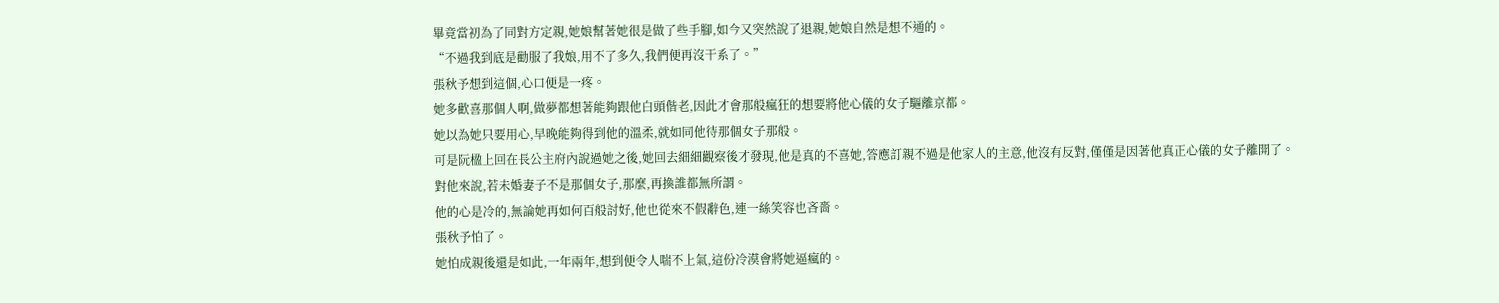畢竟當初為了同對方定親,她娘幫著她很是做了些手腳,如今又突然說了退親,她娘自然是想不通的。
“不過我到底是勸服了我娘,用不了多久,我們便再沒干系了。”
張秋予想到這個,心口便是一疼。
她多歡喜那個人啊,做夢都想著能夠跟他白頭偕老,因此才會那般瘋狂的想要將他心儀的女子驅離京都。
她以為她只要用心,早晚能夠得到他的溫柔,就如同他待那個女子那般。
可是阮楹上回在長公主府內說過她之後,她回去細細觀察後才發現,他是真的不喜她,答應訂親不過是他家人的主意,他沒有反對,僅僅是因著他真正心儀的女子離開了。
對他來說,若未婚妻子不是那個女子,那麼,再換誰都無所謂。
他的心是冷的,無論她再如何百般討好,他也從來不假辭色,連一絲笑容也吝嗇。
張秋予怕了。
她怕成親後還是如此,一年兩年,想到便令人喘不上氣,這份冷漠會將她逼瘋的。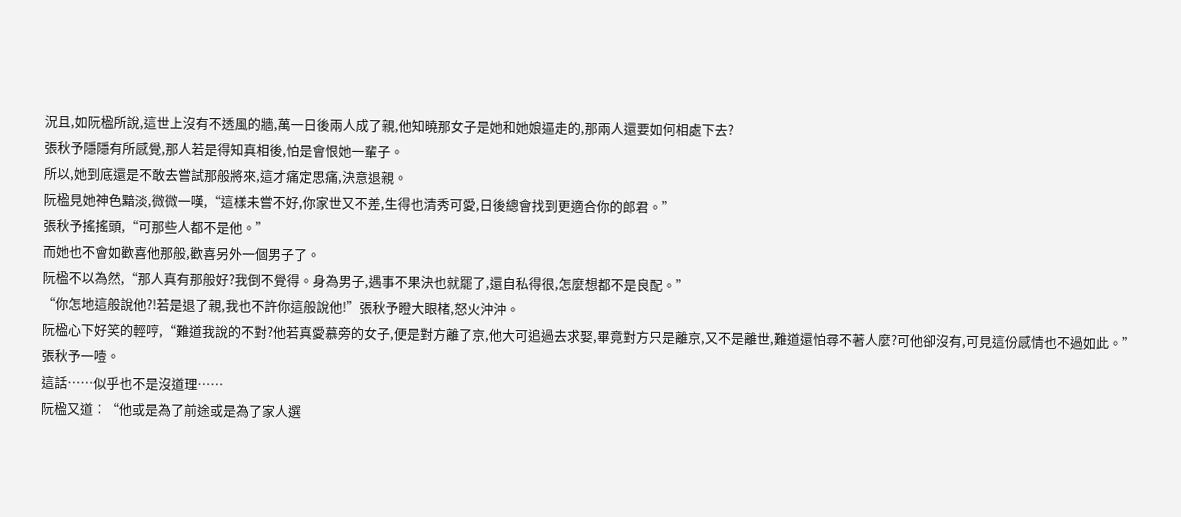況且,如阮楹所說,這世上沒有不透風的牆,萬一日後兩人成了親,他知曉那女子是她和她娘逼走的,那兩人還要如何相處下去?
張秋予隱隱有所感覺,那人若是得知真相後,怕是會恨她一輩子。
所以,她到底還是不敢去嘗試那般將來,這才痛定思痛,決意退親。
阮楹見她神色黯淡,微微一嘆,“這樣未嘗不好,你家世又不差,生得也清秀可愛,日後總會找到更適合你的郎君。”
張秋予搖搖頭,“可那些人都不是他。”
而她也不會如歡喜他那般,歡喜另外一個男子了。
阮楹不以為然,“那人真有那般好?我倒不覺得。身為男子,遇事不果決也就罷了,還自私得很,怎麼想都不是良配。”
“你怎地這般說他?!若是退了親,我也不許你這般說他!”張秋予瞪大眼楮,怒火沖沖。
阮楹心下好笑的輕哼,“難道我說的不對?他若真愛慕旁的女子,便是對方離了京,他大可追過去求娶,畢竟對方只是離京,又不是離世,難道還怕尋不著人麼?可他卻沒有,可見這份感情也不過如此。”
張秋予一噎。
這話……似乎也不是沒道理……
阮楹又道︰“他或是為了前途或是為了家人選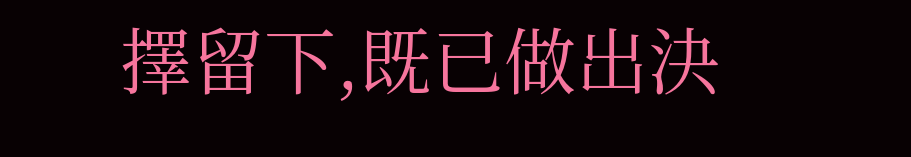擇留下,既已做出決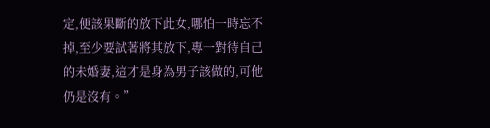定,便該果斷的放下此女,哪怕一時忘不掉,至少要試著將其放下,專一對待自己的未婚妻,這才是身為男子該做的,可他仍是沒有。”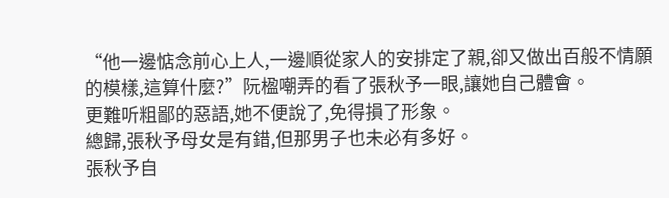“他一邊惦念前心上人,一邊順從家人的安排定了親,卻又做出百般不情願的模樣,這算什麼?”阮楹嘲弄的看了張秋予一眼,讓她自己體會。
更難听粗鄙的惡語,她不便說了,免得損了形象。
總歸,張秋予母女是有錯,但那男子也未必有多好。
張秋予自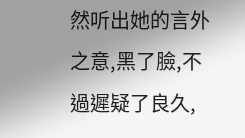然听出她的言外之意,黑了臉,不過遲疑了良久,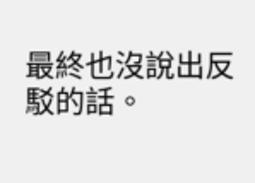最終也沒說出反駁的話。